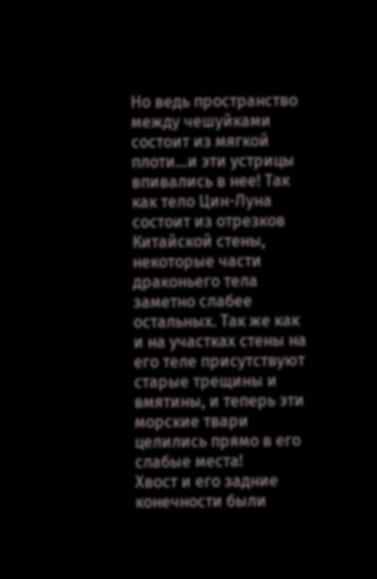Но ведь пространство между чешуйками состоит из мягкой плоти…и эти устрицы впивались в нее! Так как тело Цин-Луна состоит из отрезков Китайской стены, некоторые части драконьего тела заметно слабее остальных. Так же как и на участках стены на его теле присутствуют старые трещины и вмятины, и теперь эти морские твари целились прямо в его слабые места!
Хвост и его задние конечности были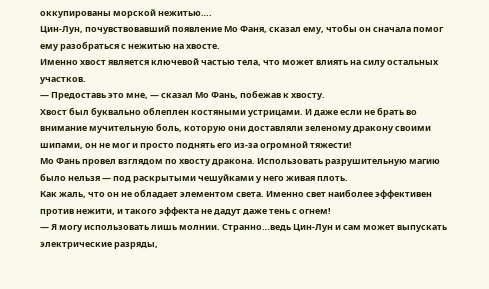оккупированы морской нежитью….
Цин-Лун, почувствовавший появление Мо Фаня, сказал ему, чтобы он сначала помог ему разобраться с нежитью на хвосте.
Именно хвост является ключевой частью тела, что может влиять на силу остальных участков.
— Предоставь это мне, — сказал Мо Фань, побежав к хвосту.
Хвост был буквально облеплен костяными устрицами. И даже если не брать во внимание мучительную боль, которую они доставляли зеленому дракону своими шипами, он не мог и просто поднять его из-за огромной тяжести!
Мо Фань провел взглядом по хвосту дракона. Использовать разрушительную магию было нельзя — под раскрытыми чешуйками у него живая плоть.
Как жаль, что он не обладает элементом света. Именно свет наиболее эффективен против нежити, и такого эффекта не дадут даже тень с огнем!
— Я могу использовать лишь молнии. Странно…ведь Цин-Лун и сам может выпускать электрические разряды,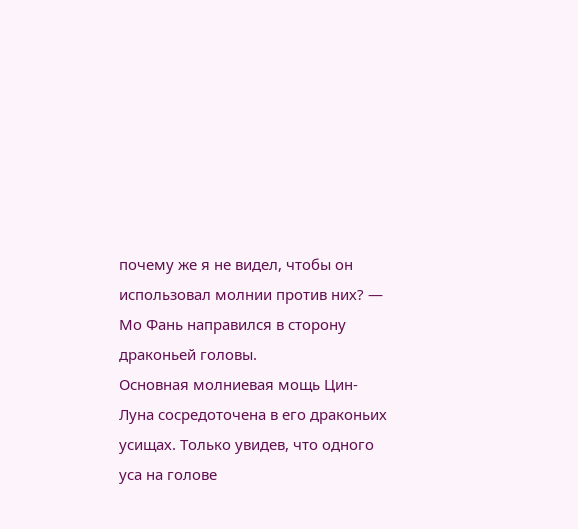почему же я не видел, чтобы он использовал молнии против них? — Мо Фань направился в сторону драконьей головы.
Основная молниевая мощь Цин-Луна сосредоточена в его драконьих усищах. Только увидев, что одного уса на голове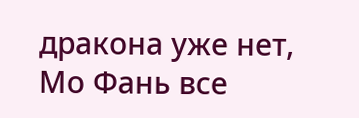дракона уже нет, Мо Фань все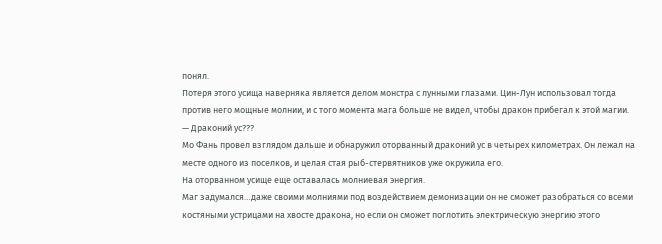понял.
Потеря этого усища наверняка является делом монстра с лунными глазами. Цин-Лун использовал тогда против него мощные молнии, и с того момента мага больше не видел, чтобы дракон прибегал к этой магии.
— Драконий ус???
Мо Фань провел взглядом дальше и обнаружил оторванный драконий ус в четырех километрах. Он лежал на месте одного из поселков, и целая стая рыб-стервятников уже окружила его.
На оторванном усище еще оставалась молниевая энергия.
Маг задумался…даже своими молниями под воздействием демонизации он не сможет разобраться со всеми костяными устрицами на хвосте дракона, но если он сможет поглотить электрическую энергию этого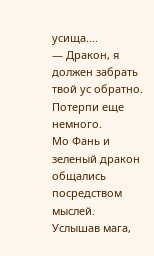усища….
— Дракон, я должен забрать твой ус обратно. Потерпи еще немного.
Мо Фань и зеленый дракон общались посредством мыслей. Услышав мага,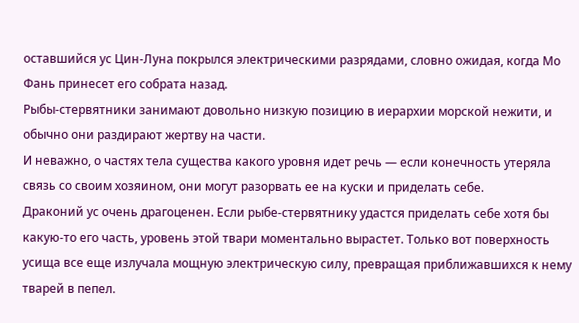оставшийся ус Цин-Луна покрылся электрическими разрядами, словно ожидая, когда Мо Фань принесет его собрата назад.
Рыбы-стервятники занимают довольно низкую позицию в иерархии морской нежити, и обычно они раздирают жертву на части.
И неважно, о частях тела существа какого уровня идет речь — если конечность утеряла связь со своим хозяином, они могут разорвать ее на куски и приделать себе.
Драконий ус очень драгоценен. Если рыбе-стервятнику удастся приделать себе хотя бы какую-то его часть, уровень этой твари моментально вырастет. Только вот поверхность усища все еще излучала мощную электрическую силу, превращая приближавшихся к нему тварей в пепел.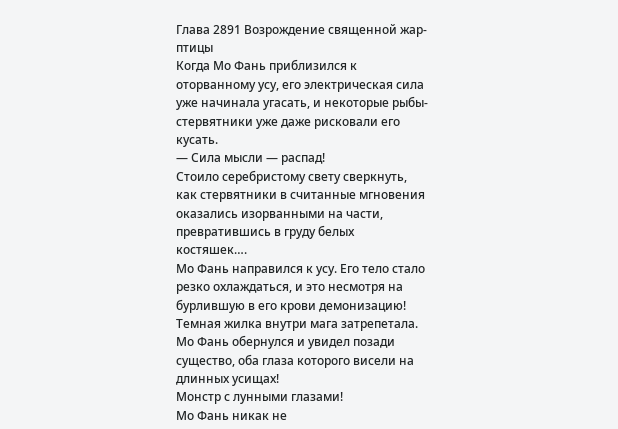Глава 2891 Boзpождeние cвященной жар-птицы
Когда Мо Фань приблизился к оторванному усу, его электрическая сила уже начинала угасать, и некоторые рыбы-стервятники уже даже рисковали его кусать.
— Сила мысли — распад!
Стоило серебристому свету сверкнуть, как стервятники в считанные мгновения оказались изорванными на части, превратившись в груду белыx костяшек….
Мо Фань направился к усу. Его тело стало резко охлаждаться, и это несмотря на бурлившую в его крови демонизацию!
Темная жилка внутри мага затрепетала. Мо Фань обернулся и увидел позади существо, оба глаза которого висели на длинных усищах!
Монстр с лунными глазами!
Мо Фань никак не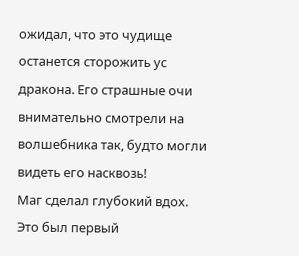ожидал, что это чудище останется сторожить ус дракона. Его страшные очи внимательно смотрели на волшебника так, будто могли видеть его насквозь!
Маг сделал глубокий вдох.
Это был первый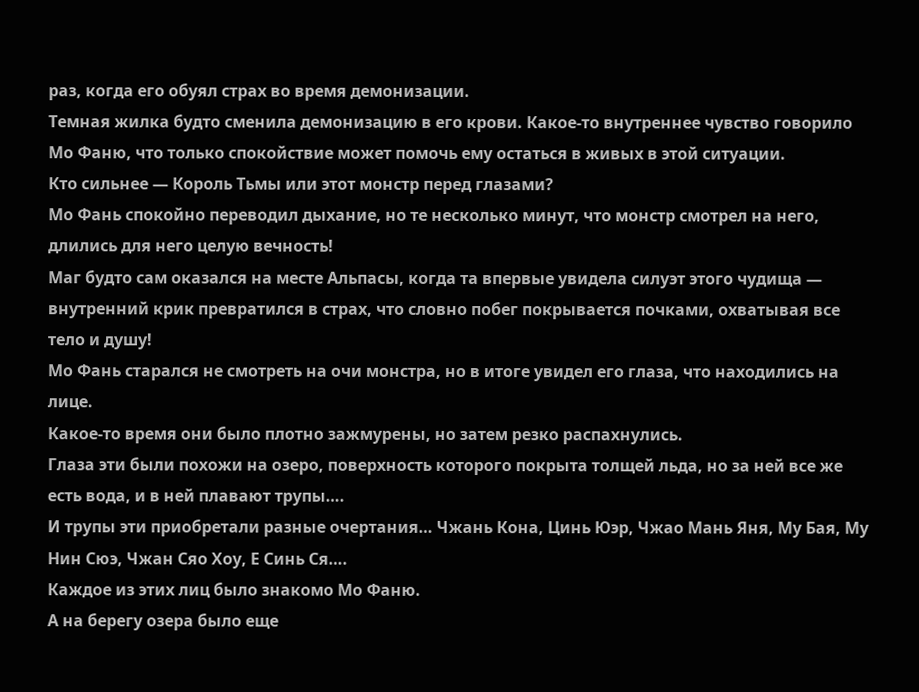раз, когда его обуял страх во время демонизации.
Темная жилка будто сменила демонизацию в его крови. Какое-то внутреннее чувство говорило Мо Фаню, что только спокойствие может помочь ему остаться в живых в этой ситуации.
Кто сильнее — Король Тьмы или этот монстр перед глазами?
Мо Фань спокойно переводил дыхание, но те несколько минут, что монстр смотрел на него, длились для него целую вечность!
Маг будто сам оказался на месте Альпасы, когда та впервые увидела силуэт этого чудища — внутренний крик превратился в страх, что словно побег покрывается почками, охватывая все тело и душу!
Мо Фань старался не смотреть на очи монстра, но в итоге увидел его глаза, что находились на лице.
Какое-то время они было плотно зажмурены, но затем резко распахнулись.
Глаза эти были похожи на озеро, поверхность которого покрыта толщей льда, но за ней все же есть вода, и в ней плавают трупы….
И трупы эти приобретали разные очертания… Чжань Кона, Цинь Юэр, Чжао Мань Яня, Му Бая, Му Нин Сюэ, Чжан Сяо Хоу, Е Синь Ся….
Каждое из этих лиц было знакомо Мо Фаню.
А на берегу озера было еще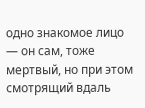одно знакомое лицо — он сам, тоже мертвый, но при этом смотрящий вдаль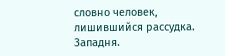словно человек, лишившийся рассудка.
Западня.